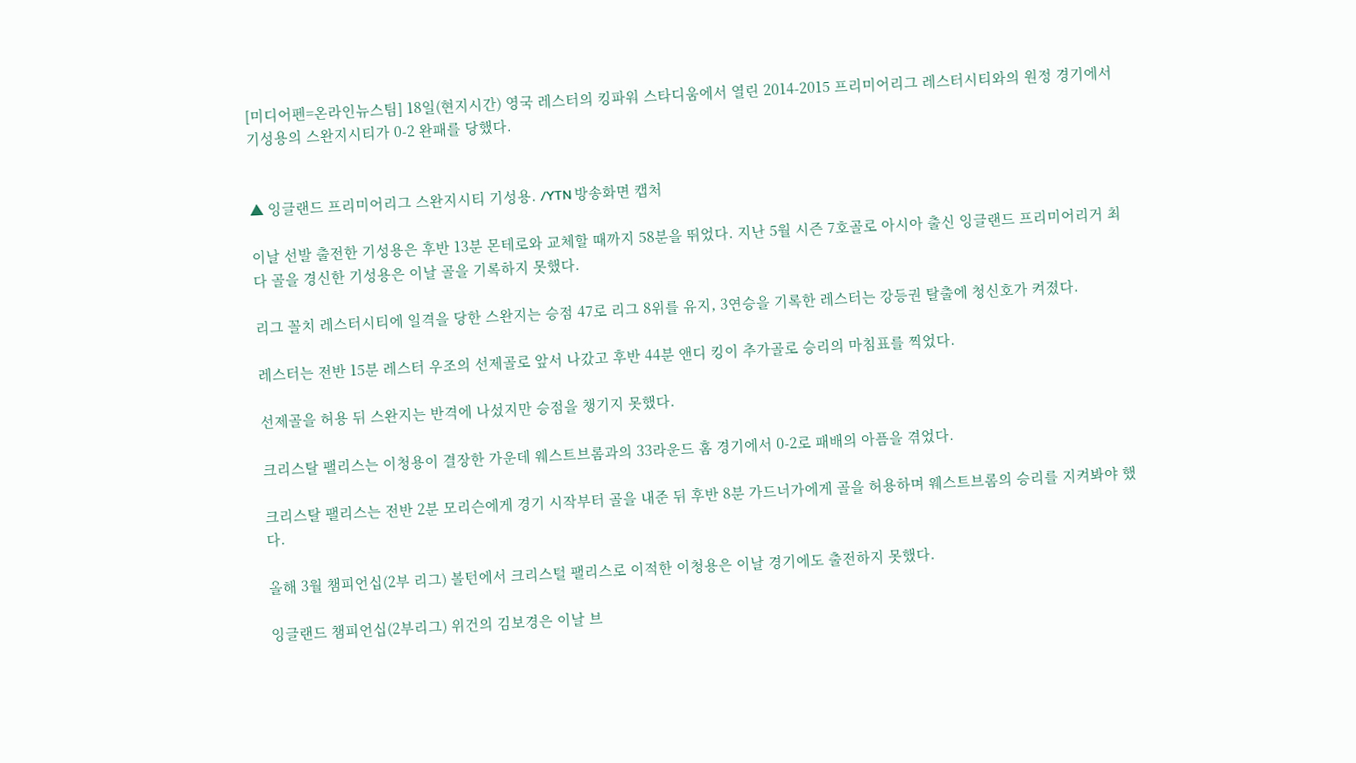[미디어펜=온라인뉴스팀] 18일(현지시간) 영국 레스터의 킹파워 스타디움에서 열린 2014-2015 프리미어리그 레스터시티와의 원정 경기에서 기성용의 스완지시티가 0-2 완패를 당했다.


▲ 잉글랜드 프리미어리그 스완지시티 기성용. /YTN 방송화면 캡처

이날 선발 출전한 기성용은 후반 13분 몬테로와 교체할 때까지 58분을 뛰었다. 지난 5월 시즌 7호골로 아시아 출신 잉글랜드 프리미어리거 최다 골을 경신한 기성용은 이날 골을 기록하지 못했다.

리그 꼴치 레스터시티에 일격을 당한 스완지는 승점 47로 리그 8위를 유지, 3연승을 기록한 레스터는 강등권 탈출에 청신호가 켜졌다.

레스터는 전반 15분 레스터 우조의 선제골로 앞서 나갔고 후반 44분 앤디 킹이 추가골로 승리의 마침표를 찍었다.

선제골을 허용 뒤 스완지는 반격에 나섰지만 승점을 챙기지 못했다.

크리스탈 팰리스는 이청용이 결장한 가운데 웨스트브롬과의 33라운드 홈 경기에서 0-2로 패배의 아픔을 겪었다.

크리스탈 팰리스는 전반 2분 모리슨에게 경기 시작부터 골을 내준 뒤 후반 8분 가드너가에게 골을 허용하며 웨스트브롬의 승리를 지켜봐야 했다.

올해 3월 챔피언십(2부 리그) 볼턴에서 크리스털 팰리스로 이적한 이청용은 이날 경기에도 출전하지 못했다.

잉글랜드 챔피언십(2부리그) 위건의 김보경은 이날 브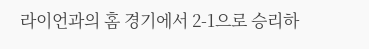라이언과의 홈 경기에서 2-1으로 승리하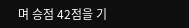며 승점 42점을 기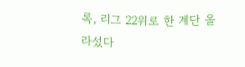록, 리그 22위로 한 계단 올라섰다